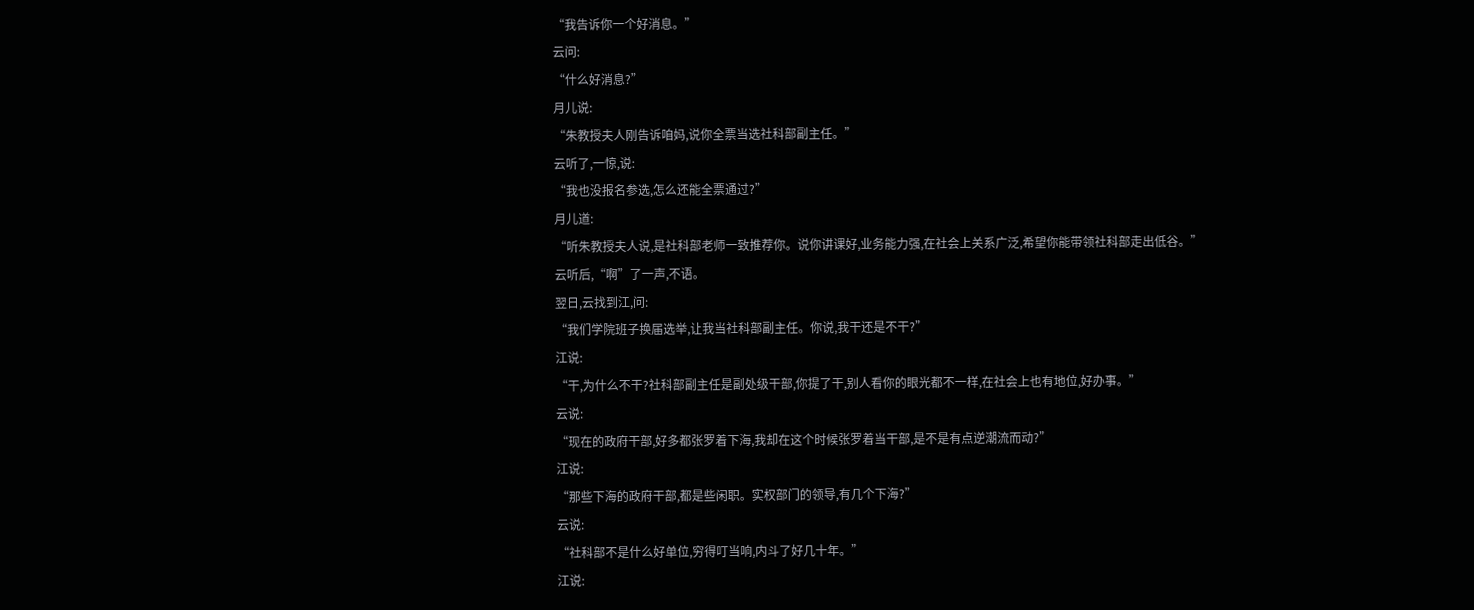“我告诉你一个好消息。”
云问:
“什么好消息?”
月儿说:
“朱教授夫人刚告诉咱妈,说你全票当选社科部副主任。”
云听了,一惊,说:
“我也没报名参选,怎么还能全票通过?”
月儿道:
“听朱教授夫人说,是社科部老师一致推荐你。说你讲课好,业务能力强,在社会上关系广泛,希望你能带领社科部走出低谷。”
云听后,“啊”了一声,不语。
翌日,云找到江,问:
“我们学院班子换届选举,让我当社科部副主任。你说,我干还是不干?”
江说:
“干,为什么不干?社科部副主任是副处级干部,你提了干,别人看你的眼光都不一样,在社会上也有地位,好办事。”
云说:
“现在的政府干部,好多都张罗着下海,我却在这个时候张罗着当干部,是不是有点逆潮流而动?”
江说:
“那些下海的政府干部,都是些闲职。实权部门的领导,有几个下海?”
云说:
“社科部不是什么好单位,穷得叮当响,内斗了好几十年。”
江说: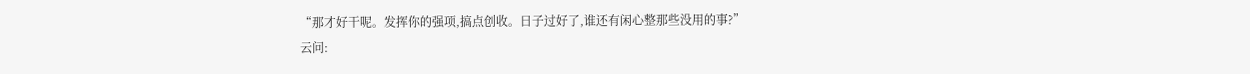“那才好干呢。发挥你的强项,搞点创收。日子过好了,谁还有闲心整那些没用的事?”
云问: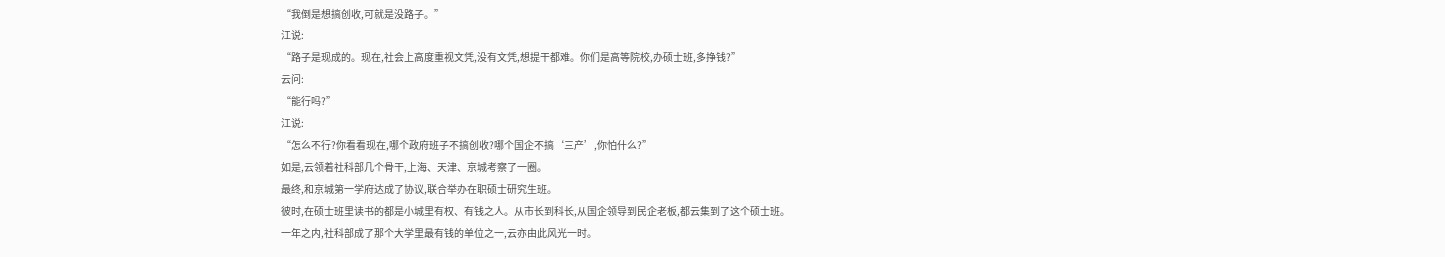“我倒是想搞创收,可就是没路子。”
江说:
“路子是现成的。现在,社会上高度重视文凭,没有文凭,想提干都难。你们是高等院校,办硕士班,多挣钱?”
云问:
“能行吗?”
江说:
“怎么不行?你看看现在,哪个政府班子不搞创收?哪个国企不搞‘三产’,你怕什么?”
如是,云领着社科部几个骨干,上海、天津、京城考察了一圈。
最终,和京城第一学府达成了协议,联合举办在职硕士研究生班。
彼时,在硕士班里读书的都是小城里有权、有钱之人。从市长到科长,从国企领导到民企老板,都云集到了这个硕士班。
一年之内,社科部成了那个大学里最有钱的单位之一,云亦由此风光一时。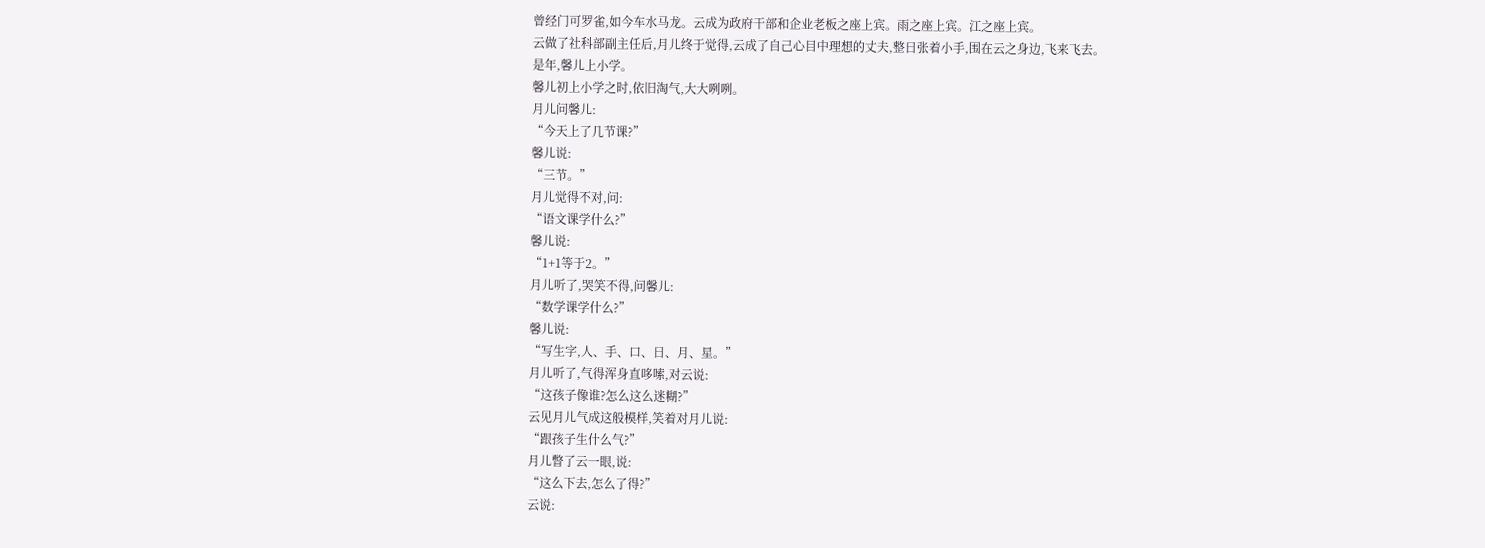曾经门可罗雀,如今车水马龙。云成为政府干部和企业老板之座上宾。雨之座上宾。江之座上宾。
云做了社科部副主任后,月儿终于觉得,云成了自己心目中理想的丈夫,整日张着小手,围在云之身边,飞来飞去。
是年,馨儿上小学。
馨儿初上小学之时,依旧淘气,大大咧咧。
月儿问馨儿:
“今天上了几节课?”
馨儿说:
“三节。”
月儿觉得不对,问:
“语文课学什么?”
馨儿说:
“1+1等于2。”
月儿听了,哭笑不得,问馨儿:
“数学课学什么?”
馨儿说:
“写生字,人、手、口、日、月、星。”
月儿听了,气得浑身直哆嗦,对云说:
“这孩子像谁?怎么这么迷糊?”
云见月儿气成这般模样,笑着对月儿说:
“跟孩子生什么气?”
月儿瞥了云一眼,说:
“这么下去,怎么了得?”
云说: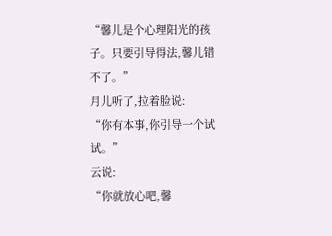“馨儿是个心理阳光的孩子。只要引导得法,馨儿错不了。”
月儿听了,拉着脸说:
“你有本事,你引导一个试试。”
云说:
“你就放心吧,馨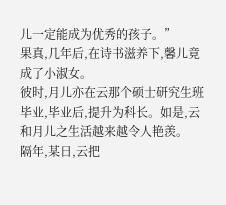儿一定能成为优秀的孩子。”
果真,几年后,在诗书滋养下,馨儿竟成了小淑女。
彼时,月儿亦在云那个硕士研究生班毕业,毕业后,提升为科长。如是,云和月儿之生活越来越令人艳羡。
隔年,某日,云把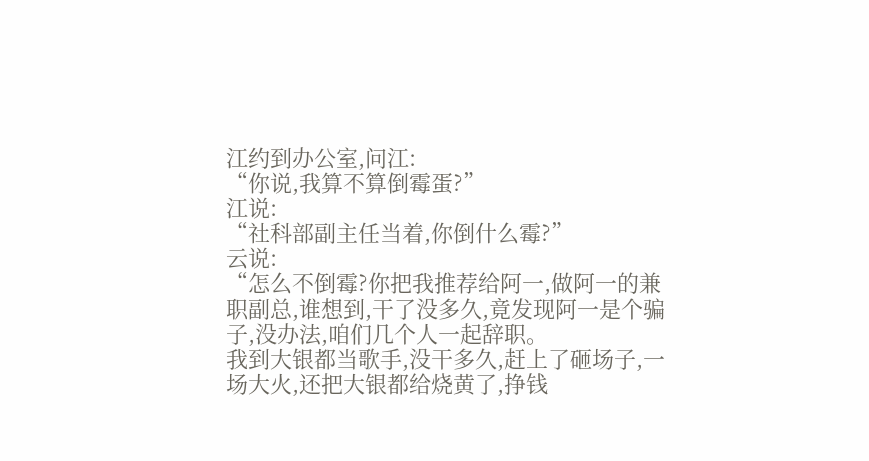江约到办公室,问江:
“你说,我算不算倒霉蛋?”
江说:
“社科部副主任当着,你倒什么霉?”
云说:
“怎么不倒霉?你把我推荐给阿一,做阿一的兼职副总,谁想到,干了没多久,竟发现阿一是个骗子,没办法,咱们几个人一起辞职。
我到大银都当歌手,没干多久,赶上了砸场子,一场大火,还把大银都给烧黄了,挣钱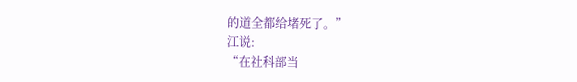的道全都给堵死了。”
江说:
“在社科部当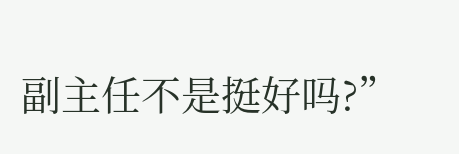副主任不是挺好吗?”